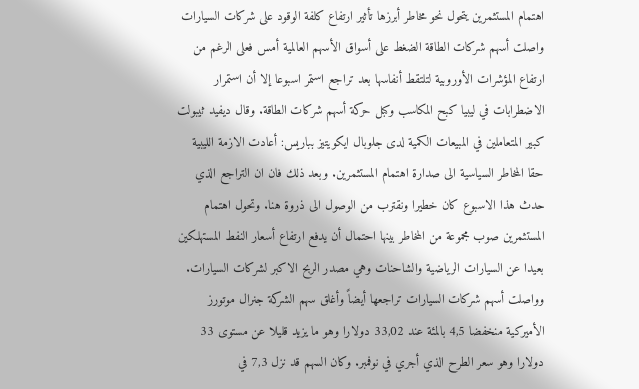اهتمام المستثمرين يتحول نحو مخاطر أبرزها تأثير ارتفاع كلفة الوقود على شركات السيارات
واصلت أسهم شركات الطاقة الضغط على أسواق الأسهم العالمية أمس فعلى الرغم من ارتفاع المؤشرات الأوروبية لتلتقط أنفاسها بعد تراجع استمر اسبوعا إلا أن استمرار الاضطرابات في ليبيا كبح المكاسب وكبل حركة أسهم شركات الطاقة. وقال ديفيد ثيبولت كبير المتعاملين في المبيعات الكمية لدى جلوبال ايكويتيز بباريس: أعادت الازمة الليبية حقا المخاطر السياسية الى صدارة اهتمام المستثمرين. وبعد ذلك فان ان التراجع الذي حدث هذا الاسبوع كان خطيرا ونقترب من الوصول الى ذروة هنا. وتحول اهتمام المستثمرين صوب مجموعة من المخاطر بينها احتمال أن يدفع ارتفاع أسعار النفط المستهلكين بعيدا عن السيارات الرياضية والشاحنات وهي مصدر الربح الاكبر لشركات السيارات. وواصلت أسهم شركات السيارات تراجعها أيضاً وأغلق سهم الشركة جنرال موتورز الأميركية منخفضا 4,5 بالمئة عند 33,02 دولارا وهو ما يزيد قليلا عن مستوى 33 دولارا وهو سعر الطرح الذي أجري في نوفمبر. وكان السهم قد نزل 7,3 في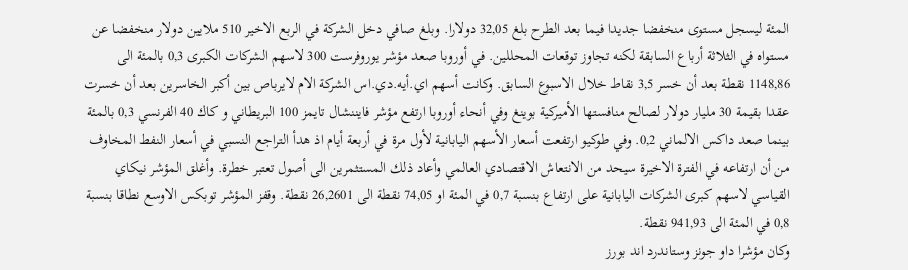المئة ليسجل مستوى منخفضا جديدا فيما بعد الطرح بلغ 32,05 دولارا. وبلغ صافي دخل الشركة في الربع الاخير 510 ملايين دولار منخفضا عن مستواه في الثلاثة أرباع السابقة لكنه تجاوز توقعات المحللين. في أوروبا صعد مؤشر يوروفرست 300 لاسهم الشركات الكبرى 0,3 بالمئة الى 1148,86 نقطة بعد أن خسر 3,5 نقاط خلال الاسبوع السابق. وكانت أسهم اي.أيه.دي.اس الشركة الام لايرباص بين أكبر الخاسرين بعد أن خسرت عقدا بقيمة 30 مليار دولار لصالح منافستها الأميركية بوينغ وفي أنحاء أوروبا ارتفع مؤشر فايننشال تايمز 100 البريطاني و كاك 40 الفرنسي 0,3 بالمئة بينما صعد داكس الالماني 0,2. وفي طوكيو ارتفعت أسعار الأسهم اليابانية لأول مرة في أربعة أيام اذ هدأ التراجع النسبي في أسعار النفط المخاوف من أن ارتفاعه في الفترة الاخيرة سيحد من الانتعاش الاقتصادي العالمي وأعاد ذلك المستثمرين الى أصول تعتبر خطرة. وأغلق المؤشر نيكاي القياسي لاسهم كبرى الشركات اليابانية على ارتفاع بنسبة 0,7 في المئة او 74,05 نقطة الى 26,2601 نقطة. وقفز المؤشر توبكس الاوسع نطاقا بنسبة 0,8 في المئة الى 941,93 نقطة.
وكان مؤشرا داو جونز وستاندرد اند بورز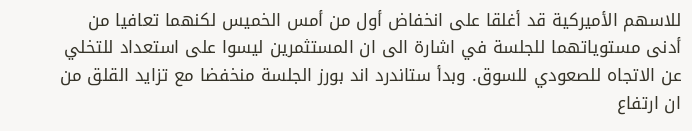للاسهم الأميركية قد أغلقا على انخفاض أول من أمس الخميس لكنهما تعافيا من أدنى مستوياتهما للجلسة في اشارة الى ان المستثمرين ليسوا على استعداد للتخلي عن الاتجاه للصعودي للسوق. وبدأ ستاندرد اند بورز الجلسة منخفضا مع تزايد القلق من ان ارتفاع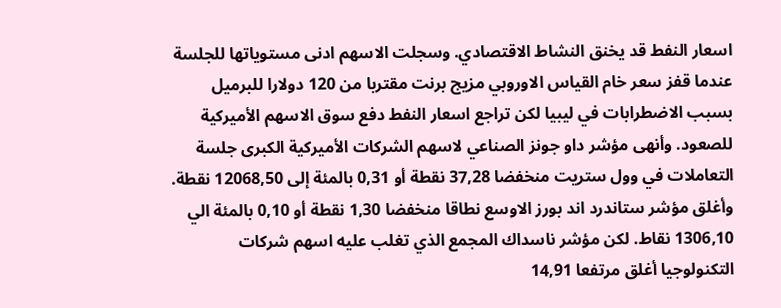اسعار النفط قد يخنق النشاط الاقتصادي. وسجلت الاسهم ادنى مستوياتها للجلسة عندما قفز سعر خام القياس الاوروبي مزيج برنت مقتربا من 120 دولارا للبرميل بسبب الاضطرابات في ليبيا لكن تراجع اسعار النفط دفع سوق الاسهم الأميركية للصعود. وأنهى مؤشر داو جونز الصناعي لاسهم الشركات الأميركية الكبرى جلسة التعاملات في وول ستريت منخفضا 37,28 نقطة أو 0,31 بالمئة إلى 12068,50 نقطة. وأغلق مؤشر ستاندرد اند بورز الاوسع نطاقا منخفضا 1,30 نقطة أو 0,10 بالمئة الي 1306,10 نقاط. لكن مؤشر ناسداك المجمع الذي تغلب عليه اسهم شركات التكنولوجيا أغلق مرتفعا 14,91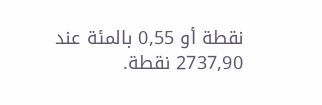نقطة أو 0,55 بالمئة عند 2737,90 نقطة.